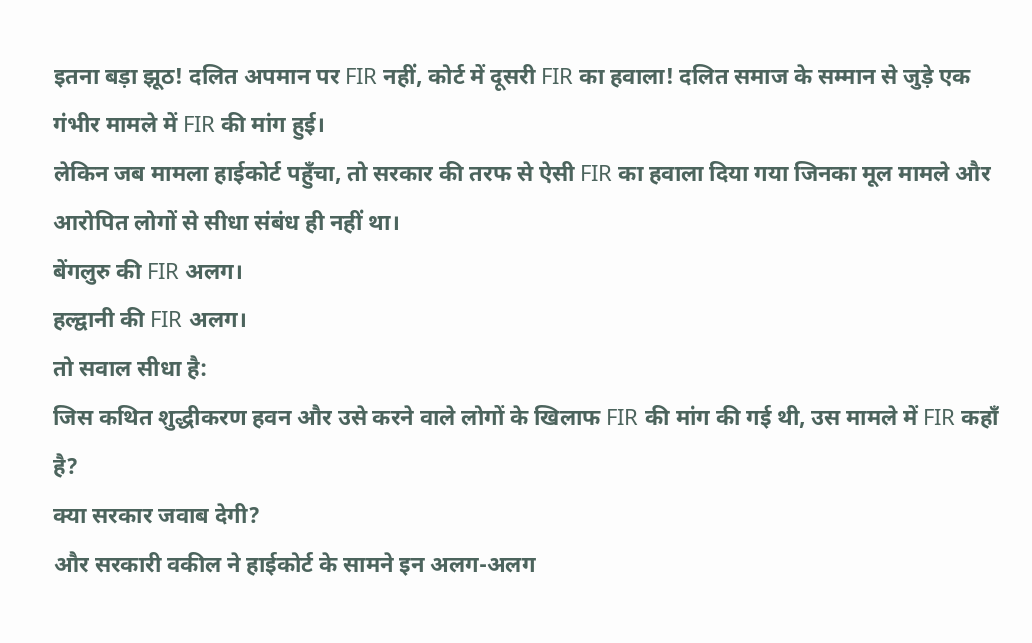इतना बड़ा झूठ! दलित अपमान पर FIR नहीं, कोर्ट में दूसरी FIR का हवाला! दलित समाज के सम्मान से जुड़े एक गंभीर मामले में FIR की मांग हुई।
लेकिन जब मामला हाईकोर्ट पहुँचा, तो सरकार की तरफ से ऐसी FIR का हवाला दिया गया जिनका मूल मामले और आरोपित लोगों से सीधा संबंध ही नहीं था।
बेंगलुरु की FIR अलग।
हल्द्वानी की FIR अलग।
तो सवाल सीधा है:
जिस कथित शुद्धीकरण हवन और उसे करने वाले लोगों के खिलाफ FIR की मांग की गई थी, उस मामले में FIR कहाँ है?
क्या सरकार जवाब देगी?
और सरकारी वकील ने हाईकोर्ट के सामने इन अलग-अलग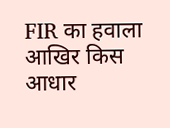FIR का हवाला आखिर किस आधार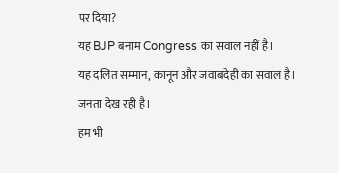पर दिया?
यह BJP बनाम Congress का सवाल नहीं है।
यह दलित सम्मान, कानून और जवाबदेही का सवाल है।
जनता देख रही है।
हम भी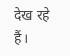देख रहे हैं।